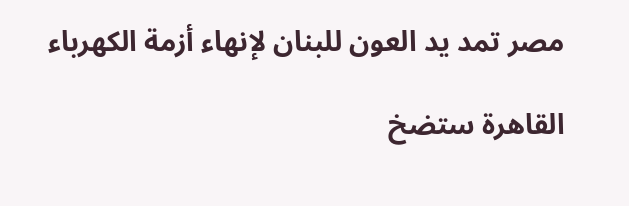مصر تمد يد العون للبنان لإنهاء أزمة الكهرباء

القاهرة ستضخ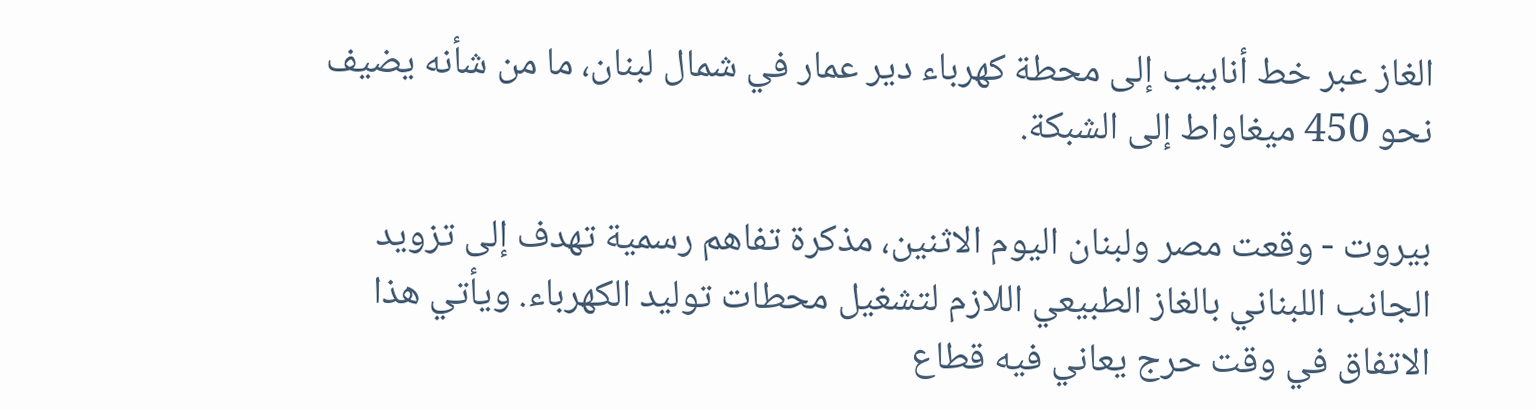الغاز عبر خط أنابيب إلى محطة كهرباء دير عمار في شمال لبنان، ما من شأنه يضيف نحو 450 ميغاواط إلى الشبكة.

بيروت - وقعت مصر ولبنان اليوم الاثنين، مذكرة تفاهم رسمية تهدف إلى تزويد الجانب اللبناني بالغاز الطبيعي اللازم لتشغيل محطات توليد الكهرباء. ويأتي هذا الاتفاق في وقت حرج يعاني فيه قطاع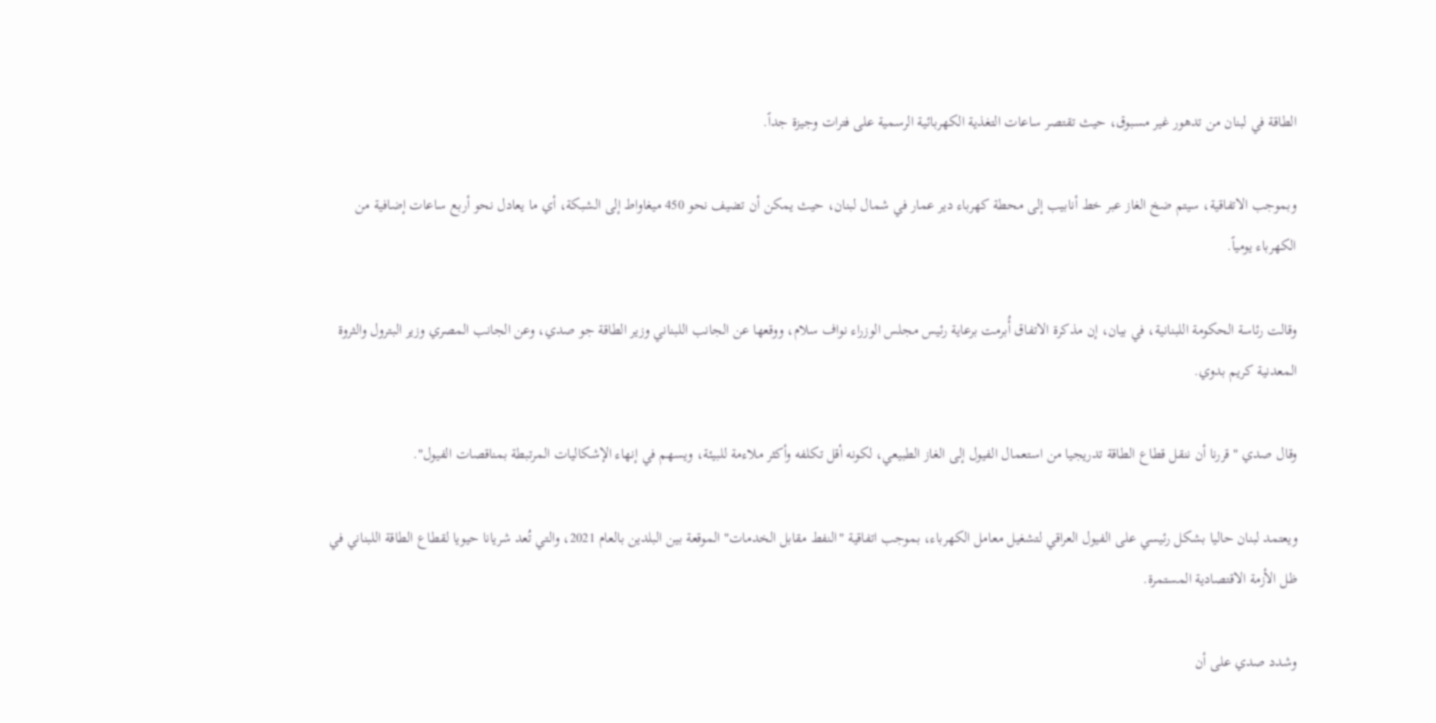الطاقة في لبنان من تدهور غير مسبوق، حيث تقتصر ساعات التغذية الكهربائية الرسمية على فترات وجيزة جداً.

وبموجب الاتفاقية، سيتم ضخ الغاز عبر خط أنابيب إلى محطة كهرباء دير عمار في شمال لبنان، حيث يمكن أن تضيف نحو 450 ميغاواط إلى الشبكة، أي ما يعادل نحو أربع ساعات إضافية من الكهرباء يومياً.

وقالت رئاسة الحكومة اللبنانية، في بيان، إن مذكرة الاتفاق أُبرمت برعاية رئيس مجلس الوزراء نواف سلام، ووقعها عن الجانب اللبناني وزير الطاقة جو صدي، وعن الجانب المصري وزير البترول والثروة المعدنية كريم بدوي.

وقال صدي "قررنا أن ننقل قطاع الطاقة تدريجيا من استعمال الفيول إلى الغاز الطبيعي، لكونه أقل تكلفه وأكثر ملاءمة للبيئة، ويسهم في إنهاء الإشكاليات المرتبطة بمناقصات الفيول".

ويعتمد لبنان حاليا بشكل رئيسي على الفيول العراقي لتشغيل معامل الكهرباء، بموجب اتفاقية "النفط مقابل الخدمات" الموقعة بين البلدين بالعام 2021، والتي تُعد شريانا حيويا لقطاع الطاقة اللبناني في ظل الأزمة الاقتصادية المستمرة.

وشدد صدي على أن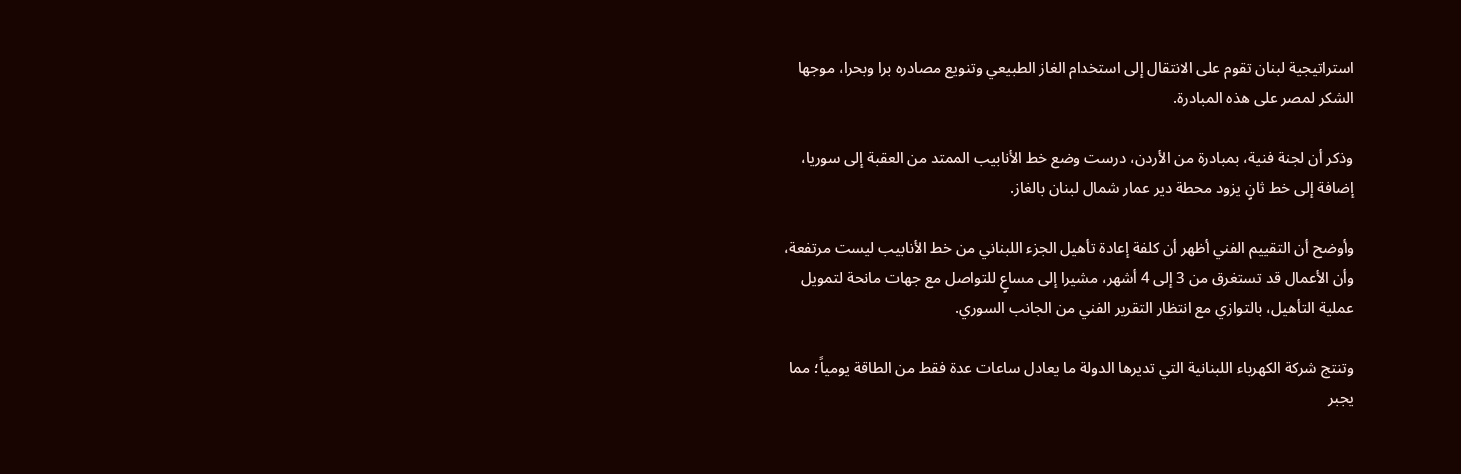استراتيجية لبنان تقوم على الانتقال إلى استخدام الغاز الطبيعي وتنويع مصادره برا وبحرا، موجها الشكر لمصر على هذه المبادرة.

وذكر أن لجنة فنية، بمبادرة من الأردن، درست وضع خط الأنابيب الممتد من العقبة إلى سوريا، إضافة إلى خط ثانٍ يزود محطة دير عمار شمال لبنان بالغاز.

وأوضح أن التقييم الفني أظهر أن كلفة إعادة تأهيل الجزء اللبناني من خط الأنابيب ليست مرتفعة، وأن الأعمال قد تستغرق من 3 إلى 4 أشهر، مشيرا إلى مساعٍ للتواصل مع جهات مانحة لتمويل عملية التأهيل، بالتوازي مع انتظار التقرير الفني من الجانب السوري.

وتنتج شركة الكهرباء اللبنانية التي تديرها الدولة ما يعادل ساعات عدة فقط من الطاقة يومياً؛ مما يجبر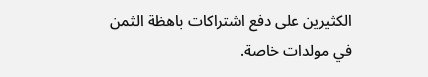الكثيرين على دفع اشتراكات باهظة الثمن في مولدات خاصة.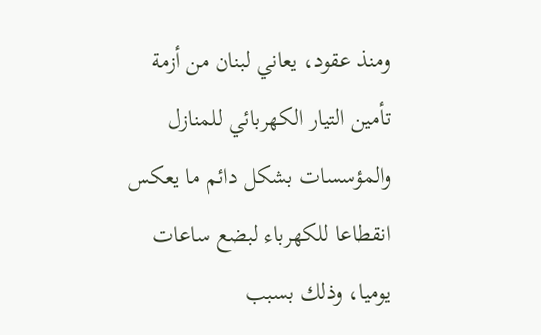ومنذ عقود، يعاني لبنان من أزمة تأمين التيار الكهربائي للمنازل والمؤسسات بشكل دائم ما يعكس انقطاعا للكهرباء لبضع ساعات يوميا، وذلك بسبب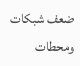ضعف شبكات ومحطات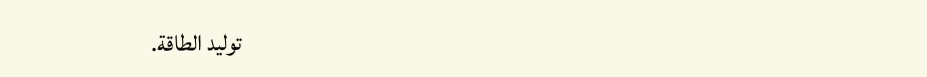توليد الطاقة.